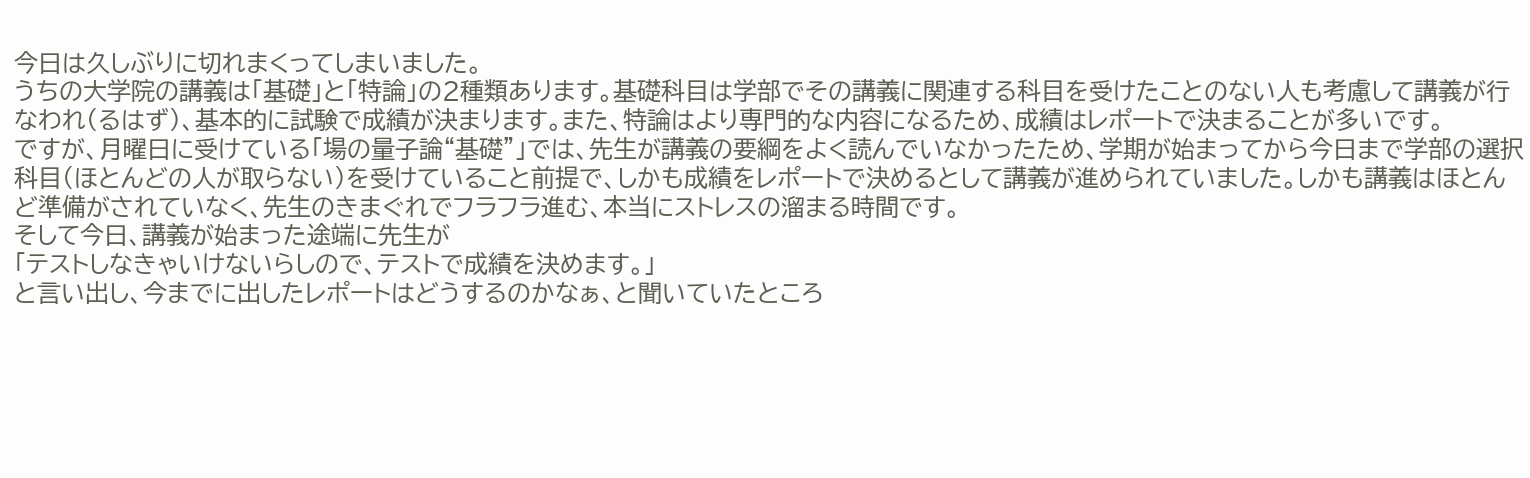今日は久しぶりに切れまくってしまいました。
うちの大学院の講義は「基礎」と「特論」の2種類あります。基礎科目は学部でその講義に関連する科目を受けたことのない人も考慮して講義が行なわれ(るはず)、基本的に試験で成績が決まります。また、特論はより専門的な内容になるため、成績はレポートで決まることが多いです。
ですが、月曜日に受けている「場の量子論“基礎”」では、先生が講義の要綱をよく読んでいなかったため、学期が始まってから今日まで学部の選択科目(ほとんどの人が取らない)を受けていること前提で、しかも成績をレポートで決めるとして講義が進められていました。しかも講義はほとんど準備がされていなく、先生のきまぐれでフラフラ進む、本当にストレスの溜まる時間です。
そして今日、講義が始まった途端に先生が
「テストしなきゃいけないらしので、テストで成績を決めます。」
と言い出し、今までに出したレポートはどうするのかなぁ、と聞いていたところ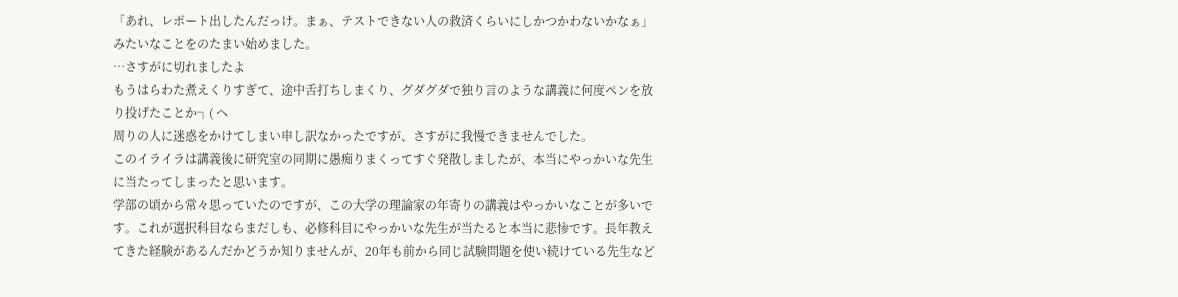「あれ、レポート出したんだっけ。まぁ、テストできない人の救済くらいにしかつかわないかなぁ」
みたいなことをのたまい始めました。
…さすがに切れましたよ
もうはらわた煮えくりすぎて、途中舌打ちしまくり、グダグダで独り言のような講義に何度ペンを放り投げたことか┐( ヘ
周りの人に迷惑をかけてしまい申し訳なかったですが、さすがに我慢できませんでした。
このイライラは講義後に研究室の同期に愚痴りまくってすぐ発散しましたが、本当にやっかいな先生に当たってしまったと思います。
学部の頃から常々思っていたのですが、この大学の理論家の年寄りの講義はやっかいなことが多いです。これが選択科目ならまだしも、必修科目にやっかいな先生が当たると本当に悲惨です。長年教えてきた経験があるんだかどうか知りませんが、20年も前から同じ試験問題を使い続けている先生など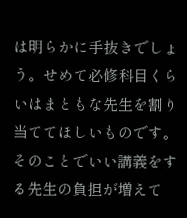は明らかに手抜きでしょう。せめて必修科目くらいはまともな先生を割り当ててほしいものです。そのことでいい講義をする先生の負担が増えて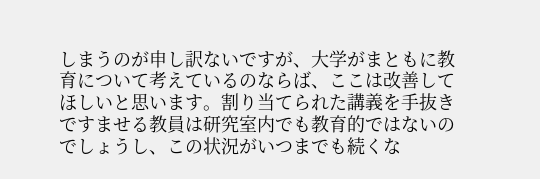しまうのが申し訳ないですが、大学がまともに教育について考えているのならば、ここは改善してほしいと思います。割り当てられた講義を手抜きですませる教員は研究室内でも教育的ではないのでしょうし、この状況がいつまでも続くな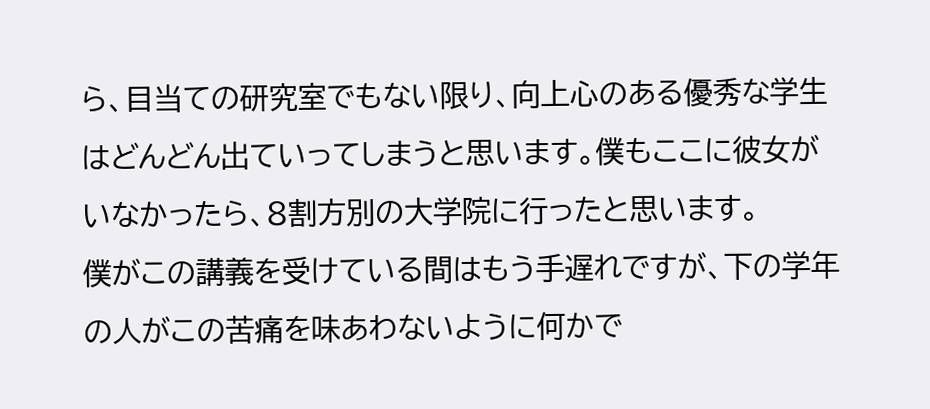ら、目当ての研究室でもない限り、向上心のある優秀な学生はどんどん出ていってしまうと思います。僕もここに彼女がいなかったら、8割方別の大学院に行ったと思います。
僕がこの講義を受けている間はもう手遅れですが、下の学年の人がこの苦痛を味あわないように何かで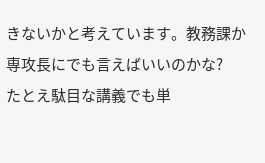きないかと考えています。教務課か専攻長にでも言えばいいのかな?
たとえ駄目な講義でも単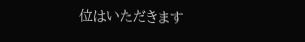位はいただきます